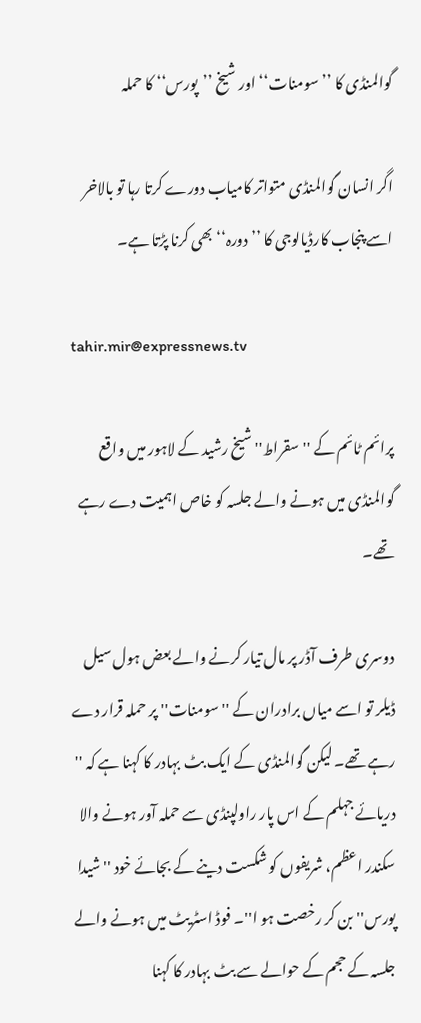گوالمنڈی کا ’’سومنات‘‘ اور شیخ ’’پورس‘‘ کا حملہ

اگر انسان گوالمنڈی متواتر کامیاب دورے کرتا رہا تو بالاخر اسے پنجاب کارڈیالوجی کا ’’دورہ‘‘ بھی کرنا پڑتا ہے۔

tahir.mir@expressnews.tv

پرائم ٹائم کے ''سقراط'' شیخ رشید کے لاہور میں واقع گوالمنڈی میں ہونے والے جلسہ کو خاص اہمیت دے رہے تھے۔

دوسری طرف آڈر پر مال تیار کرنے والے بعض ہول سیل ڈیلر تو اسے میاں برادران کے ''سومنات'' پر حملہ قرار دے رہے تھے۔ لیکن گوالمنڈی کے ایک بٹ بہادر کا کہنا ہے کہ '' دریائے جہلم کے اس پار راولپنڈی سے حملہ آور ہونے والا سکندر اعظم، شریفوں کو شکست دینے کے بجائے خود ''شیدا پورس'' بن کر رخصت ہو ا''۔ فوڈ اسٹریٹ میں ہونے والے جلسہ کے حجم کے حوالے سے بٹ بہادر کا کہنا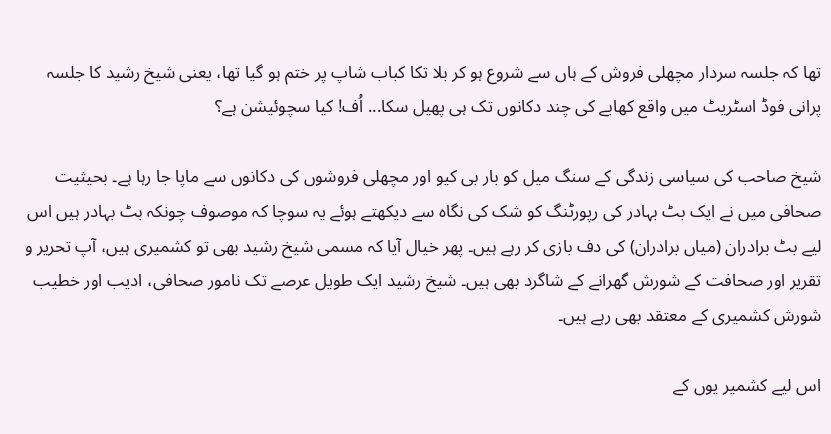تھا کہ جلسہ سردار مچھلی فروش کے ہاں سے شروع ہو کر بلا تکا کباب شاپ پر ختم ہو گیا تھا، یعنی شیخ رشید کا جلسہ پرانی فوڈ اسٹریٹ میں واقع کھابے کی چند دکانوں تک ہی پھیل سکا... اُف! کیا سچوئیشن ہے؟

شیخ صاحب کی سیاسی زندگی کے سنگ میل کو بار بی کیو اور مچھلی فروشوں کی دکانوں سے ماپا جا رہا ہے۔ بحیثیت صحافی میں نے ایک بٹ بہادر کی رپورٹنگ کو شک کی نگاہ سے دیکھتے ہوئے یہ سوچا کہ موصوف چونکہ بٹ بہادر ہیں اس لیے بٹ برادران (میاں برادران) کی دف بازی کر رہے ہیں۔ پھر خیال آیا کہ مسمی شیخ رشید بھی تو کشمیری ہیں، آپ تحریر و تقریر اور صحافت کے شورش گھرانے کے شاگرد بھی ہیں۔ شیخ رشید ایک طویل عرصے تک نامور صحافی، ادیب اور خطیب شورش کشمیری کے معتقد بھی رہے ہیں۔

اس لیے کشمیر یوں کے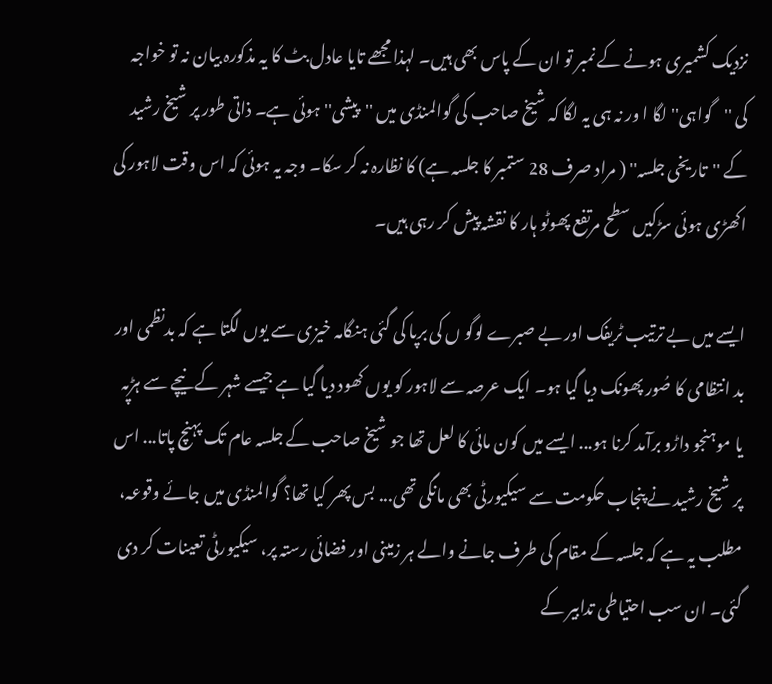نزدیک کشمیری ہونے کے نمبر تو ان کے پاس بھی ہیں۔ لہذا مجھے تایا عادل بٹ کا یہ مذکورہ بیان نہ تو خواجہ کی ''گواہی'' لگا ا ور نہ ہی یہ لگا کہ شیخ صاحب کی گوالمنڈی میں ''پیشی'' ہوئی ہے۔ ذاتی طور پر شیخ رشید کے ''تاریخی جلسہ'' ( مراد صرف 28 ستمبر کا جلسہ ہے) کا نظارہ نہ کر سکا۔ وجہ یہ ہوئی کہ اس وقت لاہور کی اکھڑی ہوئی سڑکیں سطح مرتفع پھوٹو ہار کا نقشہ پیش کر رہی ہیں۔

ایسے میں بے ترتیب ٹریفک اور بے صبرے لوگو ں کی برپا کی گئی ہنگامہ خیزی سے یوں لگتا ہے کہ بدنظمی اور بد انتظامی کا صُور پھونک دیا گیا ہو۔ ایک عرصہ سے لاہور کو یوں کھود دیا گیا ہے جیسے شہر کے نیچے سے ہڑپہ یا موہنجو داڑو برآمد کرنا ہو... ایسے میں کون مائی کا لعل تھا جو شیخ صاحب کے جلسہ عام تک پہنچ پاتا... اس پر شیخ رشید نے پنجاب حکومت سے سیکیورٹی بھی مانگی تھی... بس پھر کیا تھا؟ گوالمنڈی میں جائے وقوعہ، مطلب یہ ہے کہ جلسہ کے مقام کی طرف جانے والے ہر زمینی اور فضائی رستہ پر، سیکیورٹی تعینات کر دی گئی۔ ان سب احتیاطی تدابیر کے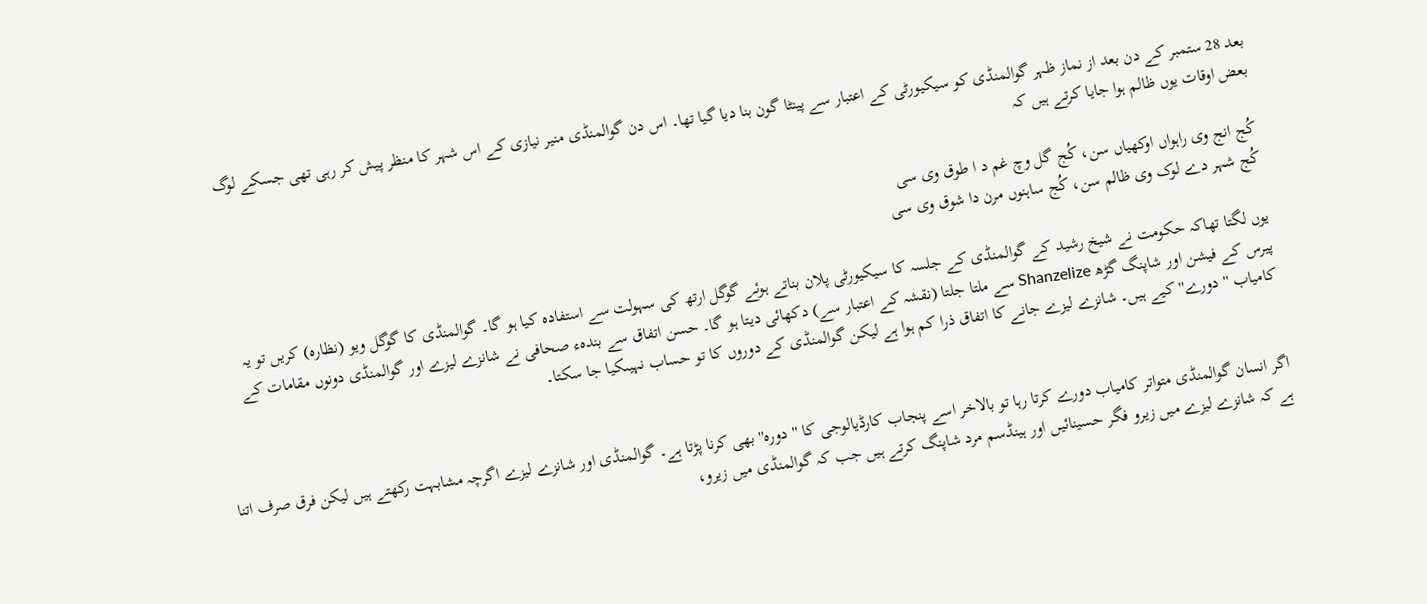بعد 28 ستمبر کے دن بعد از نماز ظہر گوالمنڈی کو سیکیورٹی کے اعتبار سے پینٹا گون بنا دیا گیا تھا۔ اس دن گوالمنڈی منیر نیازی کے اس شہر کا منظر پیش کر رہی تھی جسکے لوگ بعض اوقات یوں ظالم ہوا جایا کرتے ہیں کہ

کُج انج وی راہواں اوکھیاں سن، کُج گل وچ غم د ا طوق وی سی
کُج شہر دے لوک وی ظالم سن، کُج ساہنوں مرن دا شوق وی سی

یوں لگتا تھاکہ حکومت نے شیخ رشید کے گوالمنڈی کے جلسہ کا سیکیورٹی پلان بناتے ہوئے گوگل ارتھ کی سہولت سے استفادہ کیا ہو گا۔ گوالمنڈی کا گوگل ویو (نظارہ) کریں تو یہ پیرس کے فیشن اور شاپنگ گڑھ Shanzelize سے ملتا جلتا (نقشہ کے اعتبار سے) دکھائی دیتا ہو گا۔ حسن اتفاق سے بندہء صحافی نے شانزے لیزے اور گوالمنڈی دونوں مقامات کے کامیاب ''دورے'' کیے ہیں۔ شانزے لیزے جانے کا اتفاق ذرا کم ہوا ہے لیکن گوالمنڈی کے دوروں کا تو حساب نہیںکیا جا سکتا۔


اگر انسان گوالمنڈی متواتر کامیاب دورے کرتا رہا تو بالاخر اسے پنجاب کارڈیالوجی کا ''دورہ'' بھی کرنا پڑتا ہے۔ گوالمنڈی اور شانزے لیزے اگرچہ مشابہت رکھتے ہیں لیکن فرق صرف اتنا ہے کہ شانزے لیزے میں زیرو فگر حسینائیں اور ہینڈسم مرد شاپنگ کرتے ہیں جب کہ گوالمنڈی میں زیرو،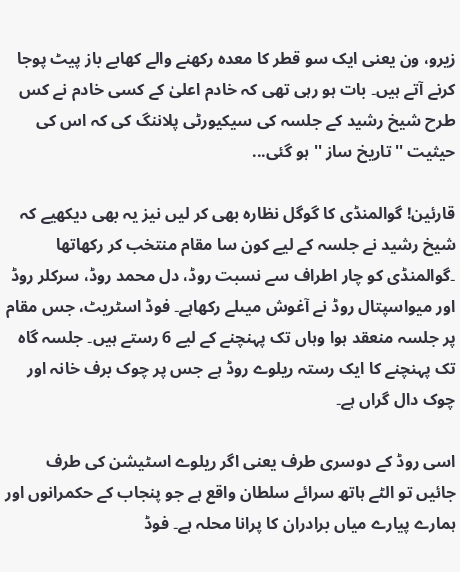زیرو، ون یعنی ایک سو قطر کا معدہ رکھنے والے کھابے باز پیٹ پوجا کرنے آتے ہیں۔ بات ہو رہی تھی کہ خادم اعلیٰ کے کسی خادم نے کس طرح شیخ رشید کے جلسہ کی سیکیورٹی پلاننگ کی کہ اس کی حیثیت ''تاریخ ساز '' ہو گئی...

قارئین! گوالمنڈی کا گوگل نظارہ بھی کر لیں نیز یہ بھی دیکھیے کہ شیخ رشید نے جلسہ کے لیے کون سا مقام منتخب کر رکھاتھا ۔گوالمنڈی کو چار اطراف سے نسبت روڈ، دل محمد روڈ، سرکلر روڈ اور میواسپتال روڈ نے آغوش میںلے رکھاہے۔ فوڈ اسٹریٹ، جس مقام پر جلسہ منعقد ہوا وہاں تک پہنچنے کے لیے 6 رستے ہیں۔ جلسہ گاہ تک پہنچنے کا ایک رستہ ریلوے روڈ ہے جس پر چوک برف خانہ اور چوک دال گراں ہے۔

اسی روڈ کے دوسری طرف یعنی اگر ریلوے اسٹیشن کی طرف جائیں تو الٹے ہاتھ سرائے سلطان واقع ہے جو پنجاب کے حکمرانوں اور ہمارے پیارے میاں برادران کا پرانا محلہ ہے۔ فوڈ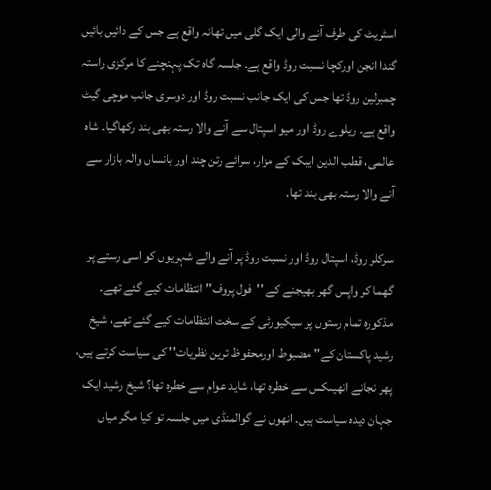اسٹریٹ کی طرف آنے والی ایک گلی میں تھانہ واقع ہے جس کے دائیں بائیں گندا انجن اورکچا نسبت روڈ واقع ہے۔ جلسہ گاہ تک پہنچنے کا مرکزی راستہ چمبرلین روڈ تھا جس کی ایک جانب نسبت روڈ اور دوسری جانب موچی گیٹ واقع ہے۔ ریلوے روڈ اور میو اسپتال سے آنے والا رستہ بھی بند رکھاگیا۔ شاہ عالمی، قطب الدین ایبک کے مزار، سرائے رتن چند اور بانساں والہ بازار سے آنے والا رستہ بھی بند تھا۔

سرکلر روڈ، اسپتال روڈ اور نسبت روڈ پر آنے والے شہریوں کو اسی رستے پر گھما کر واپس گھر بھیجنے کے ''فول پروف'' انتظامات کیے گئے تھے۔ مذکورہ تمام رستوں پر سیکیورٹی کے سخت انتظامات کیے گئے تھے، شیخ رشید پاکستان کے'' مضبوط اورمحفوظ ترین نظریات'' کی سیاست کرتے ہیں، پھر نجانے انھیںکس سے خطرہ تھا، شاید عوام سے خطرہ تھا؟ شیخ رشید ایک جہان دیدہ سیاست ہیں۔ انھوں نے گوالمنڈی میں جلسہ تو کیا مگر میاں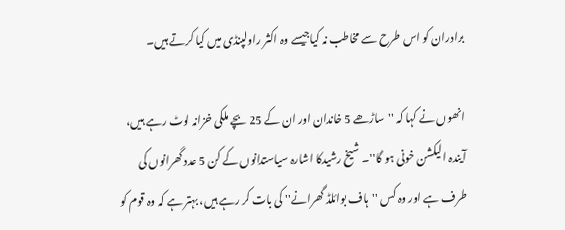برادران کو اس طرح سے مخاطب نہ کیاجیسے وہ اکثر راولپنڈی میں کیا کرتے ہیں۔

انھوں نے کہا کہ ''ساڑھے 5 خاندان اور ان کے 25 بچے ملکی خزانہ لوٹ رہے ہیں، آیندہ الیکشن خونی ہو گا''۔ شیخ رشیدکا اشارہ سیاستدانوں کے کن 5 عدد گھرانوں کی طرف ہے اور وہ کس ''ہاف بوائلڈ گھرانے'' کی بات کر رہے ہیں، بہتر ہے کہ وہ قوم کو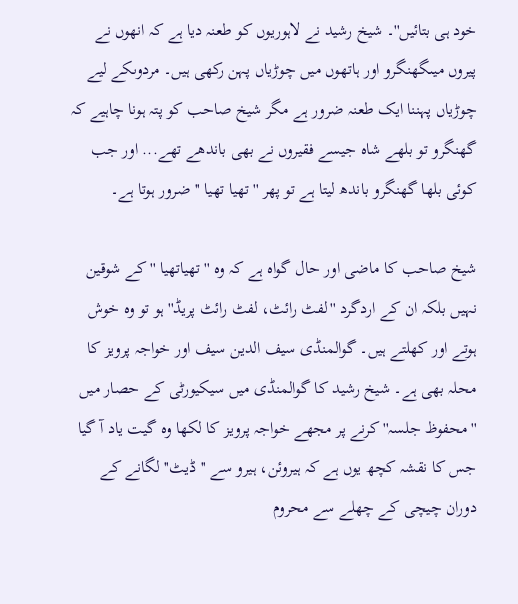خود ہی بتائیں''۔ شیخ رشید نے لاہوریوں کو طعنہ دیا ہے کہ انھوں نے پیروں میںگھنگرو اور ہاتھوں میں چوڑیاں پہن رکھی ہیں۔ مردوںکے لیے چوڑیاں پہننا ایک طعنہ ضرور ہے مگر شیخ صاحب کو پتہ ہونا چاہیے کہ گھنگرو تو بلھے شاہ جیسے فقیروں نے بھی باندھے تھے... اور جب کوئی بلھا گھنگرو باندھ لیتا ہے تو پھر ''تھیا تھیا '' ضرور ہوتا ہے۔

شیخ صاحب کا ماضی اور حال گواہ ہے کہ وہ ''تھیاتھیا '' کے شوقین نہیں بلکہ ان کے اردگرد ''لفٹ رائٹ، لفٹ رائٹ پریڈ'' ہو تو وہ خوش ہوتے اور کھلتے ہیں۔ گوالمنڈی سیف الدین سیف اور خواجہ پرویز کا محلہ بھی ہے۔ شیخ رشید کا گوالمنڈی میں سیکیورٹی کے حصار میں ''محفوظ جلسہ'' کرنے پر مجھے خواجہ پرویز کا لکھا وہ گیت یاد آ گیا جس کا نقشہ کچھ یوں ہے کہ ہیروئن، ہیرو سے ''ڈیٹ'' لگانے کے دوران چیچی کے چھلے سے محروم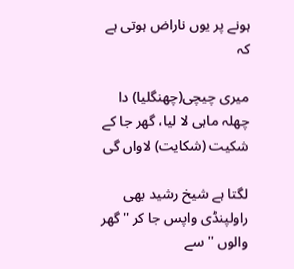ہونے پر یوں ناراض ہوتی ہے کہ

میری چیچی(چھنگلیا) دا چھلہ ماہی لا لیا، گھر جا کے شکیت (شکایت) لاواں گی

لگتا ہے شیخ رشید بھی راولپنڈی واپس جا کر ''گھر والوں '' سے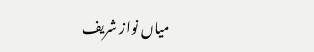میاں نواز شریف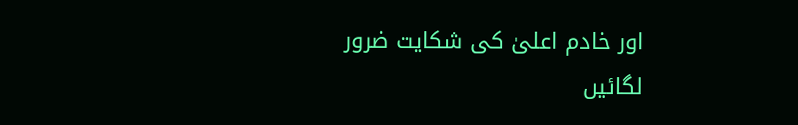اور خادم اعلیٰ کی شکایت ضرور لگائیں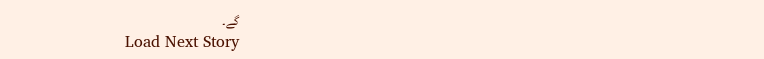گے۔
Load Next Story